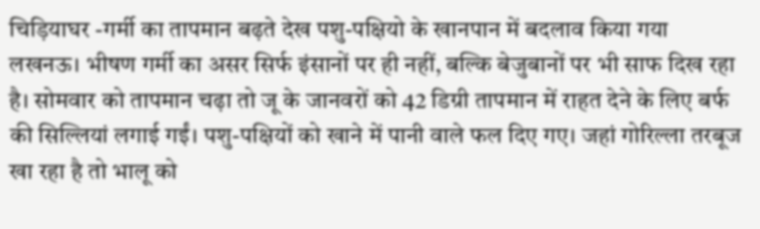चिड़ियाघर -गर्मी का तापमान बढ़ते देख पशु-पक्षियो के खानपान में बदलाव किया गया
लखनऊ। भीषण गर्मी का असर सिर्फ इंसानों पर ही नहीं, बल्कि बेजुबानों पर भी साफ दिख रहा है। सोमवार को तापमान चढ़ा तो जू के जानवरों को 42 डिग्री तापमान में राहत देने के लिए बर्फ की सिल्लियां लगाई गईं। पशु-पक्षियों को खाने में पानी वाले फल दिए गए। जहां गोरिल्ला तरबूज खा रहा है तो भालू को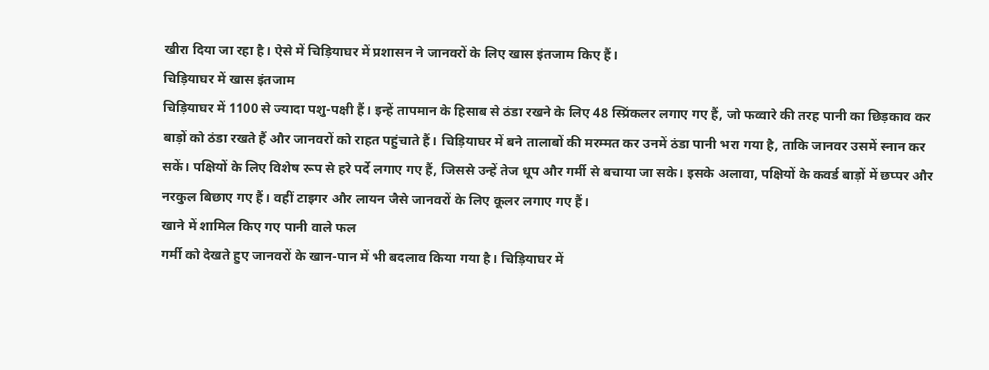खीरा दिया जा रहा है। ऐसे में चिड़ियाघर में प्रशासन ने जानवरों के लिए खास इंतजाम किए हैं।
चिड़ियाघर में खास इंतजाम
चिड़ियाघर में 1100 से ज्यादा पशु-पक्षी हैं। इन्हें तापमान के हिसाब से ठंडा रखने के लिए 48 स्प्रिंकलर लगाए गए हैं, जो फव्वारे की तरह पानी का छिड़काव कर बाड़ों को ठंडा रखते हैं और जानवरों को राहत पहुंचाते हैं। चिड़ियाघर में बने तालाबों की मरम्मत कर उनमें ठंडा पानी भरा गया है, ताकि जानवर उसमें स्नान कर सकें। पक्षियों के लिए विशेष रूप से हरे पर्दे लगाए गए हैं, जिससे उन्हें तेज धूप और गर्मी से बचाया जा सके। इसके अलावा, पक्षियों के कवर्ड बाड़ों में छप्पर और नरकुल बिछाए गए हैं। वहीं टाइगर और लायन जैसे जानवरों के लिए कूलर लगाए गए हैं।
खाने में शामिल किए गए पानी वाले फल
गर्मी को देखते हुए जानवरों के खान-पान में भी बदलाव किया गया है। चिड़ियाघर में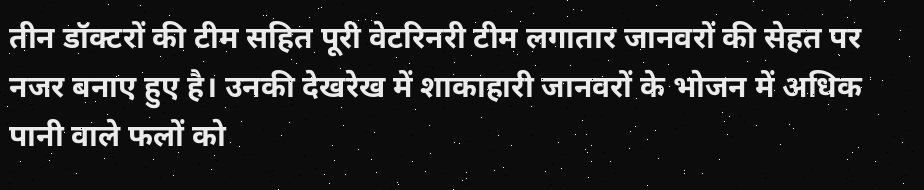तीन डॉक्टरों की टीम सहित पूरी वेटरिनरी टीम लगातार जानवरों की सेहत पर नजर बनाए हुए है। उनकी देखरेख में शाकाहारी जानवरों के भोजन में अधिक पानी वाले फलों को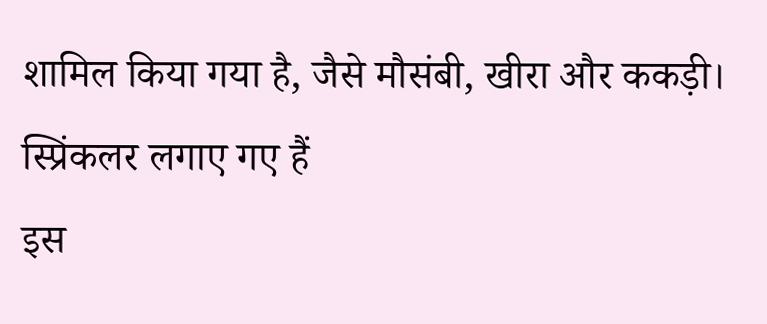शामिल किया गया है, जैसे मौसंबी, खीरा और ककड़ी।
स्प्रिंकलर लगाए गए हैं
इस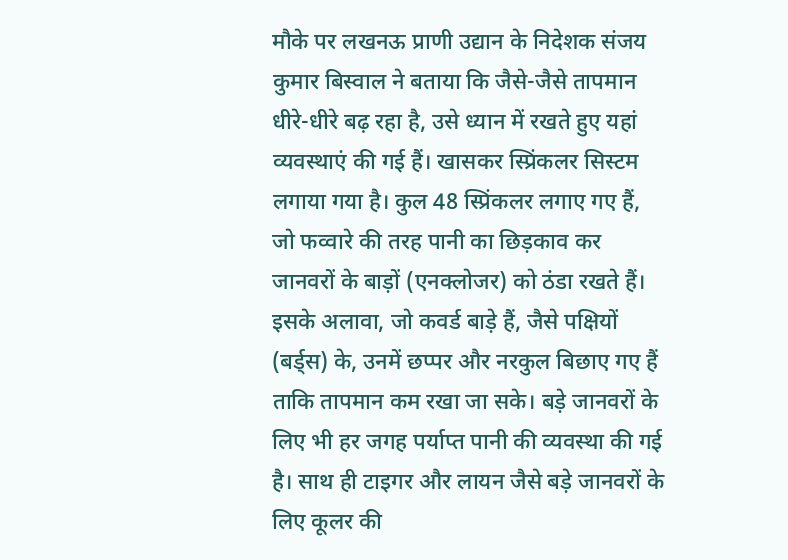मौके पर लखनऊ प्राणी उद्यान के निदेशक संजय कुमार बिस्वाल ने बताया कि जैसे-जैसे तापमान धीरे-धीरे बढ़ रहा है, उसे ध्यान में रखते हुए यहां व्यवस्थाएं की गई हैं। खासकर स्प्रिंकलर सिस्टम लगाया गया है। कुल 48 स्प्रिंकलर लगाए गए हैं, जो फव्वारे की तरह पानी का छिड़काव कर जानवरों के बाड़ों (एनक्लोजर) को ठंडा रखते हैं। इसके अलावा, जो कवर्ड बाड़े हैं, जैसे पक्षियों (बर्ड्स) के, उनमें छप्पर और नरकुल बिछाए गए हैं ताकि तापमान कम रखा जा सके। बड़े जानवरों के लिए भी हर जगह पर्याप्त पानी की व्यवस्था की गई है। साथ ही टाइगर और लायन जैसे बड़े जानवरों के लिए कूलर की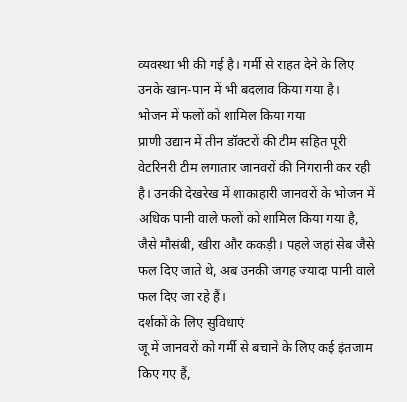व्यवस्था भी की गई है। गर्मी से राहत देने के लिए उनके खान-पान में भी बदलाव किया गया है।
भोजन में फलों को शामिल किया गया
प्राणी उद्यान में तीन डॉक्टरों की टीम सहित पूरी वेटरिनरी टीम लगातार जानवरों की निगरानी कर रही है। उनकी देखरेख में शाकाहारी जानवरों के भोजन में अधिक पानी वाले फलों को शामिल किया गया है, जैसे मौसंबी, खीरा और ककड़ी। पहले जहां सेब जैसे फल दिए जाते थे, अब उनकी जगह ज्यादा पानी वाले फल दिए जा रहे हैं।
दर्शकों के लिए सुविधाएं
जू में जानवरों को गर्मी से बचाने के लिए कई इंतजाम किए गए हैं,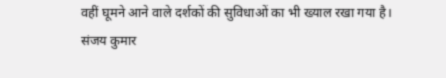वहीं घूमने आने वाले दर्शकों की सुविधाओं का भी ख्याल रखा गया है।
संजय कुमार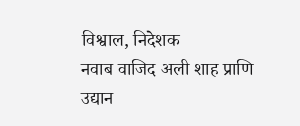विश्वाल, निदेशक
नवाब वाजिद अली शाह प्राणि उद्यान